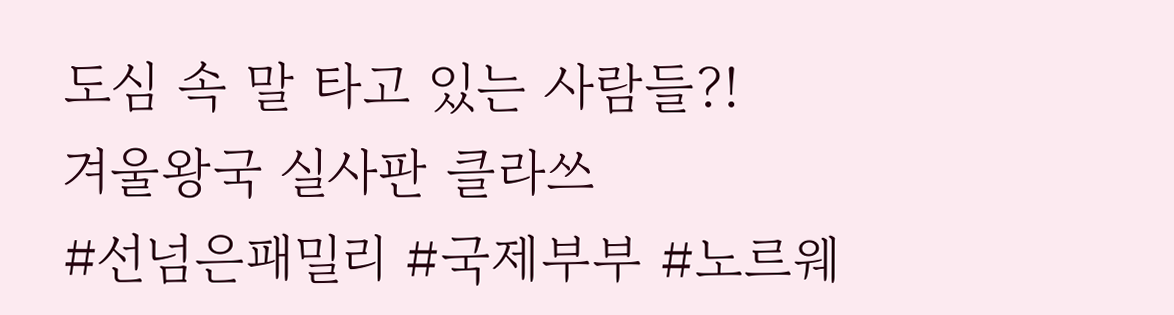도심 속 말 타고 있는 사람들?!
겨울왕국 실사판 클라쓰
#선넘은패밀리 #국제부부 #노르웨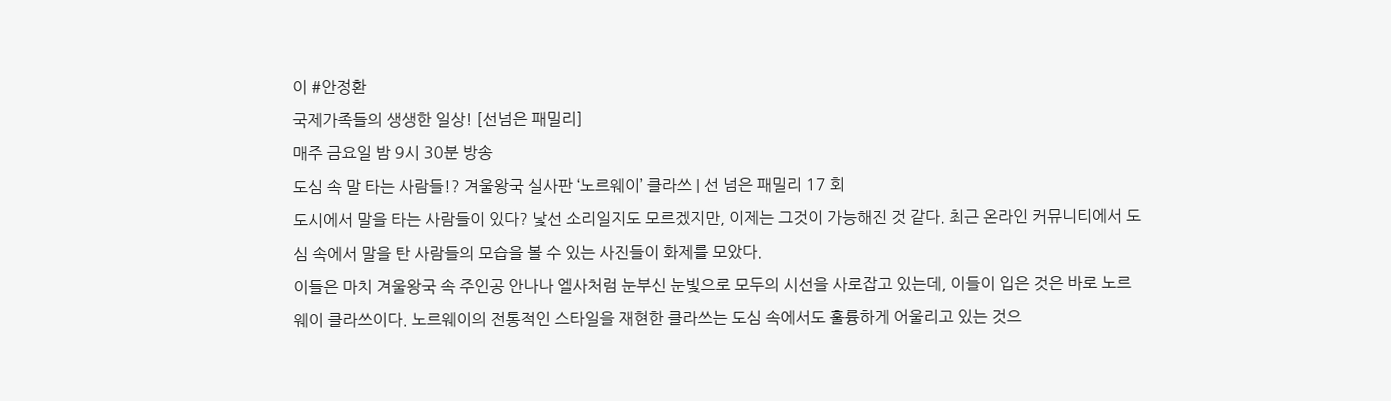이 #안정환
국제가족들의 생생한 일상! [선넘은 패밀리]
매주 금요일 밤 9시 30분 방송
도심 속 말 타는 사람들!? 겨울왕국 실사판 ‘노르웨이’ 클라쓰 | 선 넘은 패밀리 17 회
도시에서 말을 타는 사람들이 있다? 낯선 소리일지도 모르겠지만, 이제는 그것이 가능해진 것 같다. 최근 온라인 커뮤니티에서 도심 속에서 말을 탄 사람들의 모습을 볼 수 있는 사진들이 화제를 모았다.
이들은 마치 겨울왕국 속 주인공 안나나 엘사처럼 눈부신 눈빛으로 모두의 시선을 사로잡고 있는데, 이들이 입은 것은 바로 노르웨이 클라쓰이다. 노르웨이의 전통적인 스타일을 재현한 클라쓰는 도심 속에서도 훌륭하게 어울리고 있는 것으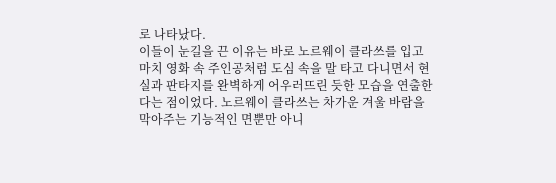로 나타났다.
이들이 눈길을 끈 이유는 바로 노르웨이 클라쓰를 입고 마치 영화 속 주인공처럼 도심 속을 말 타고 다니면서 현실과 판타지를 완벽하게 어우러뜨린 듯한 모습을 연출한다는 점이었다. 노르웨이 클라쓰는 차가운 겨울 바람을 막아주는 기능적인 면뿐만 아니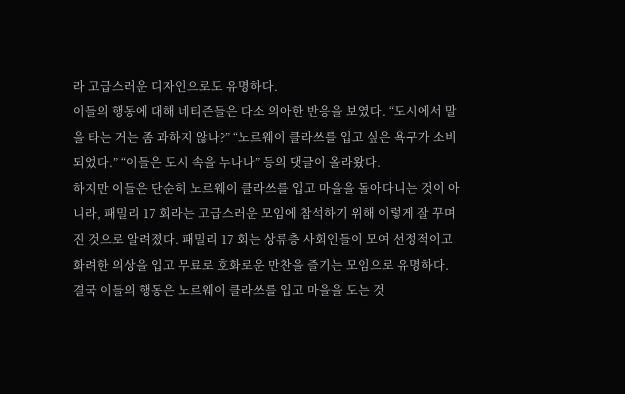라 고급스러운 디자인으로도 유명하다.
이들의 행동에 대해 네티즌들은 다소 의아한 반응을 보였다. “도시에서 말을 타는 거는 좀 과하지 않나?” “노르웨이 클라쓰를 입고 싶은 욕구가 소비되었다.” “이들은 도시 속을 누나나” 등의 댓글이 올라왔다.
하지만 이들은 단순히 노르웨이 클라쓰를 입고 마을을 돌아다니는 것이 아니라, 패밀리 17 회라는 고급스러운 모임에 참석하기 위해 이렇게 잘 꾸며진 것으로 알려졌다. 패밀리 17 회는 상류층 사회인들이 모여 선정적이고 화려한 의상을 입고 무료로 호화로운 만찬을 즐기는 모임으로 유명하다.
결국 이들의 행동은 노르웨이 클라쓰를 입고 마을을 도는 것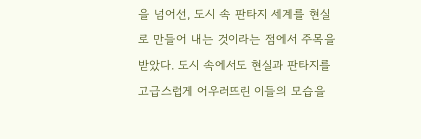을 넘어선, 도시 속 판타지 세계를 현실로 만들어 내는 것이라는 점에서 주목을 받았다. 도시 속에서도 현실과 판타지를 고급스럽게 어우러뜨린 이들의 모습을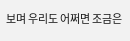보며 우리도 어쩌면 조금은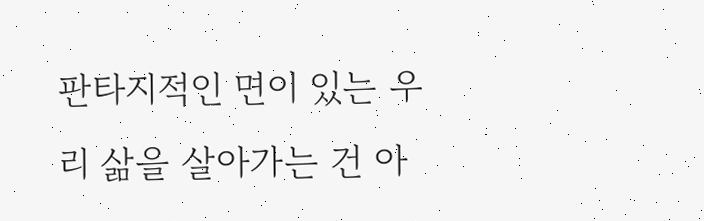판타지적인 면이 있는 우리 삶을 살아가는 건 아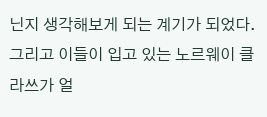닌지 생각해보게 되는 계기가 되었다. 그리고 이들이 입고 있는 노르웨이 클라쓰가 얼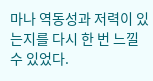마나 역동성과 저력이 있는지를 다시 한 번 느낄 수 있었다.